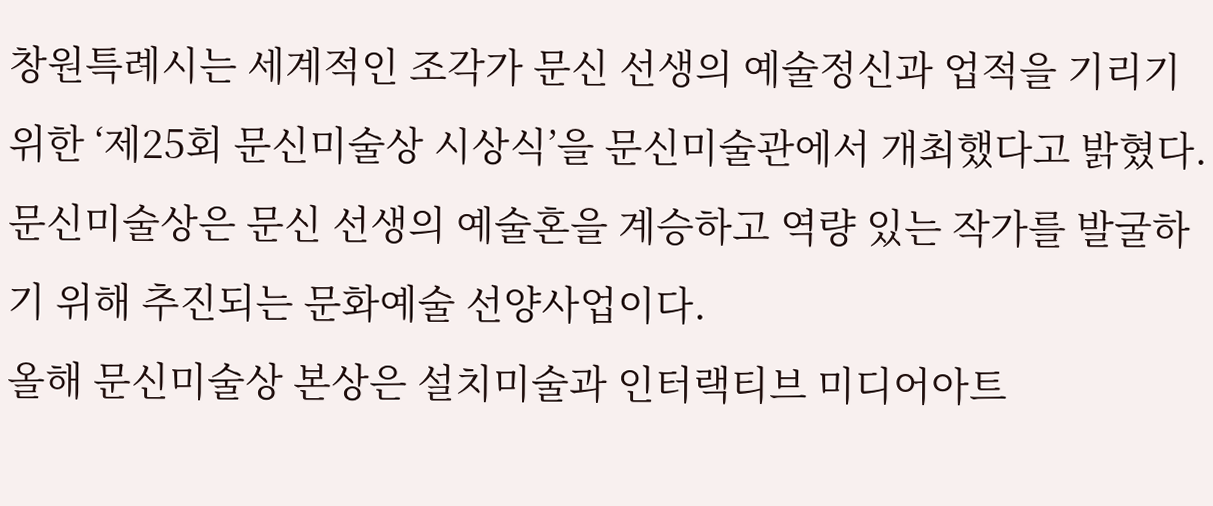창원특례시는 세계적인 조각가 문신 선생의 예술정신과 업적을 기리기 위한 ‘제25회 문신미술상 시상식’을 문신미술관에서 개최했다고 밝혔다.
문신미술상은 문신 선생의 예술혼을 계승하고 역량 있는 작가를 발굴하기 위해 추진되는 문화예술 선양사업이다.
올해 문신미술상 본상은 설치미술과 인터랙티브 미디어아트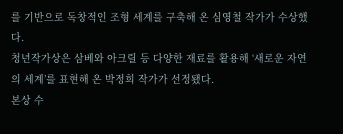를 기반으로 독창적인 조형 세계를 구축해 온 심영철 작가가 수상했다.
청년작가상은 삼베와 아크릴 등 다양한 재료를 활용해 ‘새로운 자연의 세계’를 표현해 온 박정희 작가가 선정됐다.
본상 수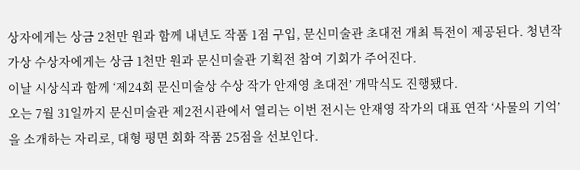상자에게는 상금 2천만 원과 함께 내년도 작품 1점 구입, 문신미술관 초대전 개최 특전이 제공된다. 청년작가상 수상자에게는 상금 1천만 원과 문신미술관 기획전 참여 기회가 주어진다.
이날 시상식과 함께 ‘제24회 문신미술상 수상 작가 안재영 초대전’ 개막식도 진행됐다.
오는 7월 31일까지 문신미술관 제2전시관에서 열리는 이번 전시는 안재영 작가의 대표 연작 ‘사물의 기억’을 소개하는 자리로, 대형 평면 회화 작품 25점을 선보인다.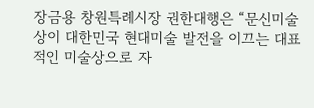장금용 창원특례시장 권한대행은 “문신미술상이 대한민국 현대미술 발전을 이끄는 대표적인 미술상으로 자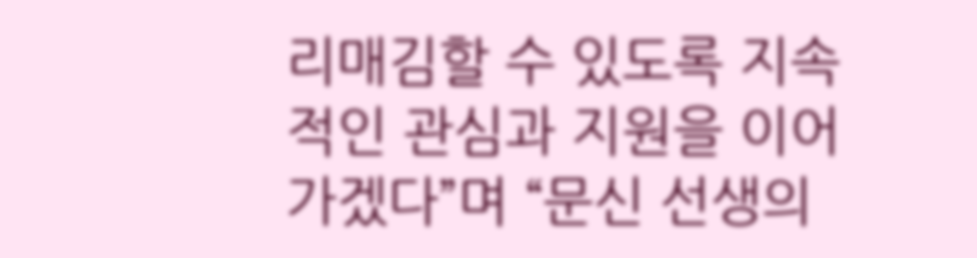리매김할 수 있도록 지속적인 관심과 지원을 이어가겠다”며 “문신 선생의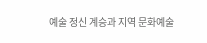예술 정신 계승과 지역 문화예술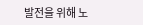발전을 위해 노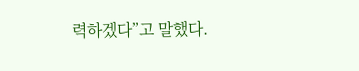력하겠다”고 말했다.